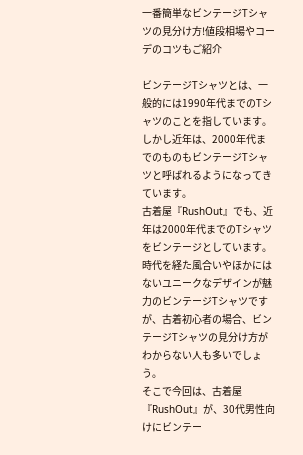一番簡単なビンテージTシャツの見分け方!値段相場やコーデのコツもご紹介

ビンテージTシャツとは、一般的には1990年代までのTシャツのことを指しています。
しかし近年は、2000年代までのものもビンテージTシャツと呼ばれるようになってきています。
古着屋『RushOut』でも、近年は2000年代までのTシャツをビンテージとしています。
時代を経た風合いやほかにはないユニークなデザインが魅力のビンテージTシャツですが、古着初心者の場合、ビンテージTシャツの見分け方がわからない人も多いでしょう。
そこで今回は、古着屋『RushOut』が、30代男性向けにビンテー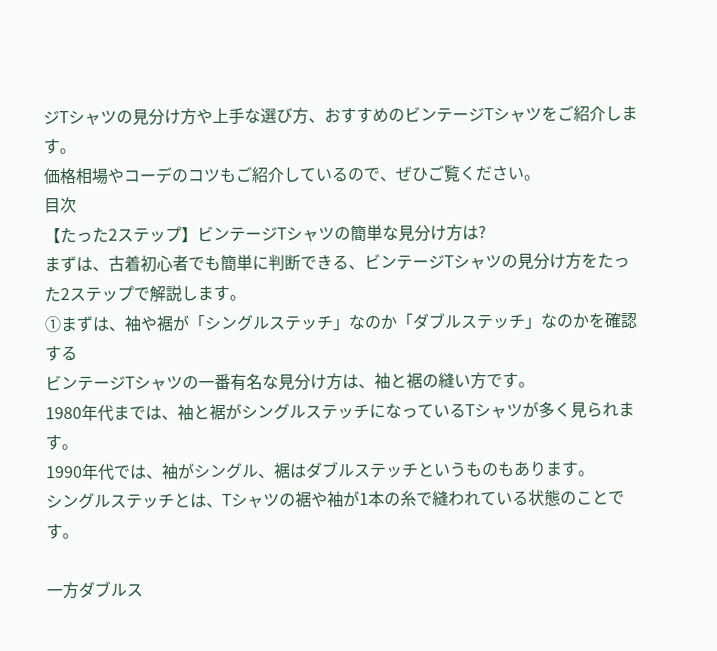ジTシャツの見分け方や上手な選び方、おすすめのビンテージTシャツをご紹介します。
価格相場やコーデのコツもご紹介しているので、ぜひご覧ください。
目次
【たった2ステップ】ビンテージTシャツの簡単な見分け方は?
まずは、古着初心者でも簡単に判断できる、ビンテージTシャツの見分け方をたった2ステップで解説します。
①まずは、袖や裾が「シングルステッチ」なのか「ダブルステッチ」なのかを確認する
ビンテージTシャツの一番有名な見分け方は、袖と裾の縫い方です。
1980年代までは、袖と裾がシングルステッチになっているTシャツが多く見られます。
1990年代では、袖がシングル、裾はダブルステッチというものもあります。
シングルステッチとは、Tシャツの裾や袖が1本の糸で縫われている状態のことです。

一方ダブルス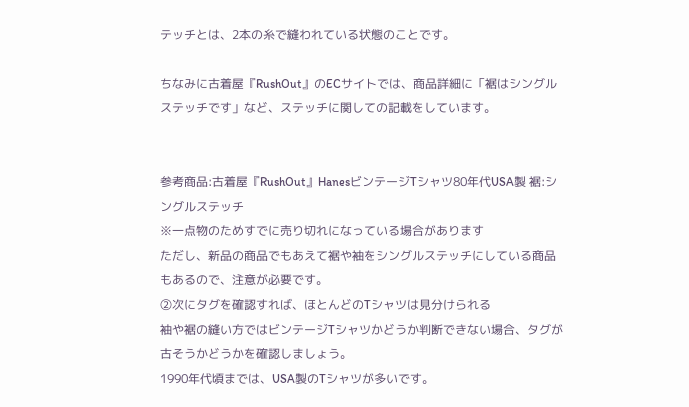テッチとは、2本の糸で縫われている状態のことです。

ちなみに古着屋『RushOut』のECサイトでは、商品詳細に「裾はシングルステッチです」など、ステッチに関しての記載をしています。


参考商品:古着屋『RushOut』HanesビンテージTシャツ80年代USA製 裾:シングルステッチ
※一点物のためすでに売り切れになっている場合があります
ただし、新品の商品でもあえて裾や袖をシングルステッチにしている商品もあるので、注意が必要です。
②次にタグを確認すれば、ほとんどのTシャツは見分けられる
袖や裾の縫い方ではビンテージTシャツかどうか判断できない場合、タグが古そうかどうかを確認しましょう。
1990年代頃までは、USA製のTシャツが多いです。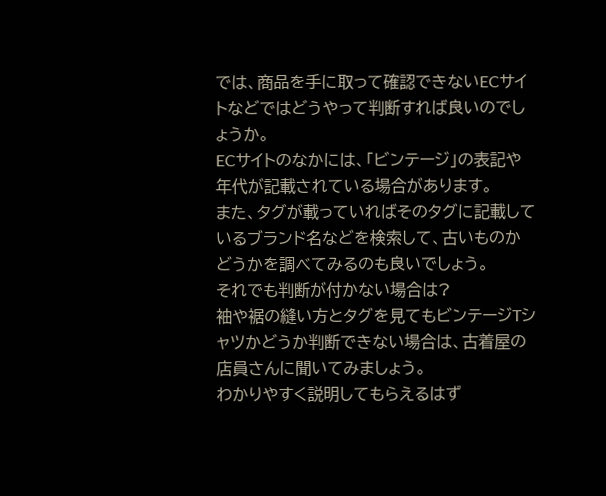では、商品を手に取って確認できないECサイトなどではどうやって判断すれば良いのでしょうか。
ECサイトのなかには、「ビンテージ」の表記や年代が記載されている場合があります。
また、タグが載っていればそのタグに記載しているブランド名などを検索して、古いものかどうかを調べてみるのも良いでしょう。
それでも判断が付かない場合は?
袖や裾の縫い方とタグを見てもビンテージTシャツかどうか判断できない場合は、古着屋の店員さんに聞いてみましょう。
わかりやすく説明してもらえるはず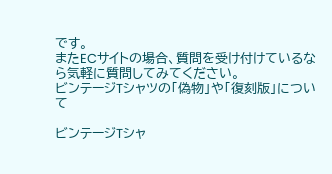です。
またECサイトの場合、質問を受け付けているなら気軽に質問してみてください。
ビンテージTシャツの「偽物」や「復刻版」について

ビンテージTシャ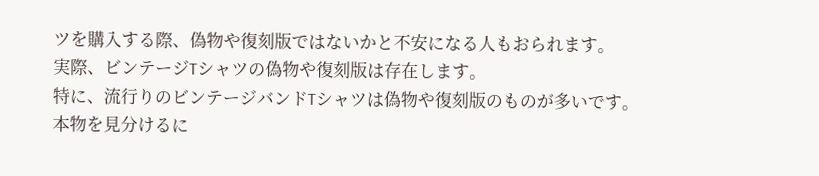ツを購入する際、偽物や復刻版ではないかと不安になる人もおられます。
実際、ビンテージTシャツの偽物や復刻版は存在します。
特に、流行りのビンテージバンドTシャツは偽物や復刻版のものが多いです。
本物を見分けるに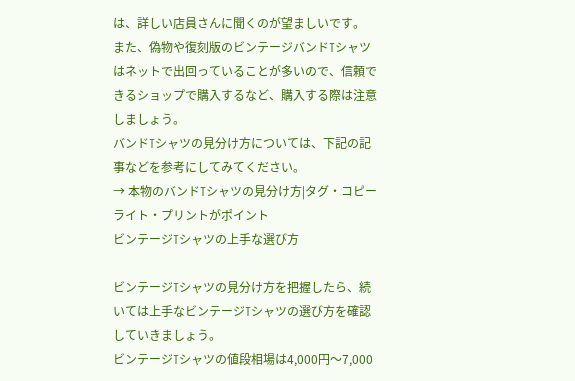は、詳しい店員さんに聞くのが望ましいです。
また、偽物や復刻版のビンテージバンドTシャツはネットで出回っていることが多いので、信頼できるショップで購入するなど、購入する際は注意しましょう。
バンドTシャツの見分け方については、下記の記事などを参考にしてみてください。
→ 本物のバンドTシャツの見分け方|タグ・コピーライト・プリントがポイント
ビンテージTシャツの上手な選び方

ビンテージTシャツの見分け方を把握したら、続いては上手なビンテージTシャツの選び方を確認していきましょう。
ビンテージTシャツの値段相場は4,000円〜7,000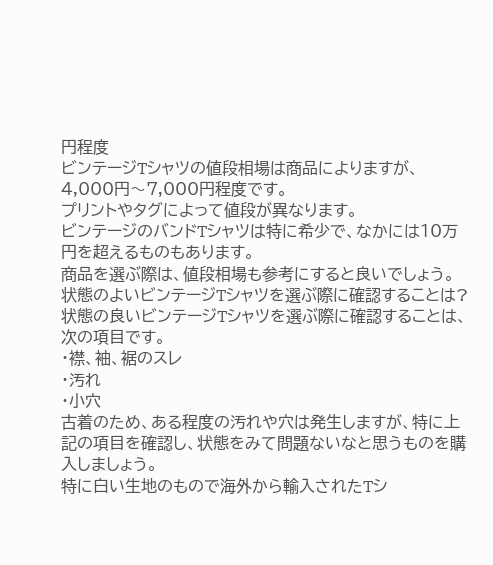円程度
ビンテージTシャツの値段相場は商品によりますが、4,000円〜7,000円程度です。
プリントやタグによって値段が異なります。
ビンテージのバンドTシャツは特に希少で、なかには10万円を超えるものもあります。
商品を選ぶ際は、値段相場も参考にすると良いでしょう。
状態のよいビンテージTシャツを選ぶ際に確認することは?
状態の良いビンテージTシャツを選ぶ際に確認することは、次の項目です。
・襟、袖、裾のスレ
・汚れ
・小穴
古着のため、ある程度の汚れや穴は発生しますが、特に上記の項目を確認し、状態をみて問題ないなと思うものを購入しましょう。
特に白い生地のもので海外から輸入されたTシ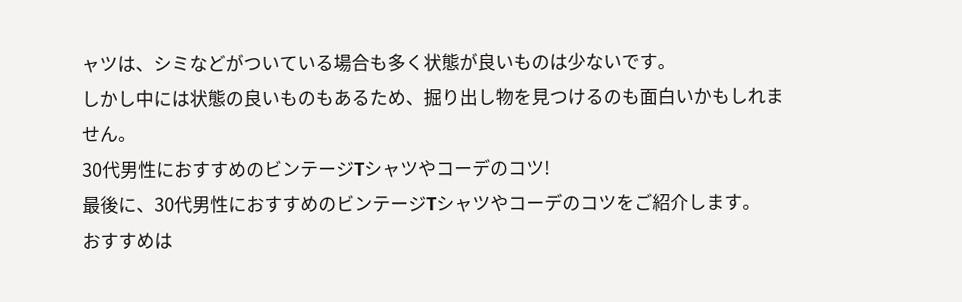ャツは、シミなどがついている場合も多く状態が良いものは少ないです。
しかし中には状態の良いものもあるため、掘り出し物を見つけるのも面白いかもしれません。
30代男性におすすめのビンテージTシャツやコーデのコツ!
最後に、30代男性におすすめのビンテージTシャツやコーデのコツをご紹介します。
おすすめは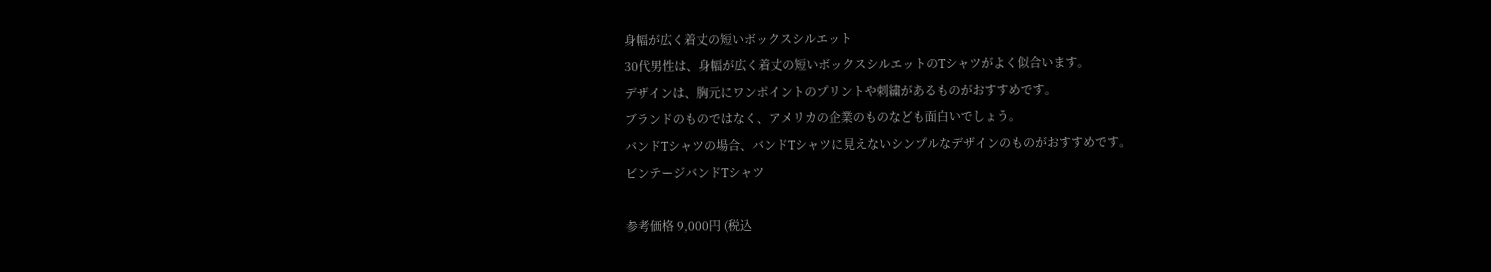身幅が広く着丈の短いボックスシルエット
30代男性は、身幅が広く着丈の短いボックスシルエットのTシャツがよく似合います。
デザインは、胸元にワンポイントのプリントや刺繍があるものがおすすめです。
ブランドのものではなく、アメリカの企業のものなども面白いでしょう。
バンドTシャツの場合、バンドTシャツに見えないシンプルなデザインのものがおすすめです。
ビンテージバンドTシャツ

参考価格 9,000円 (税込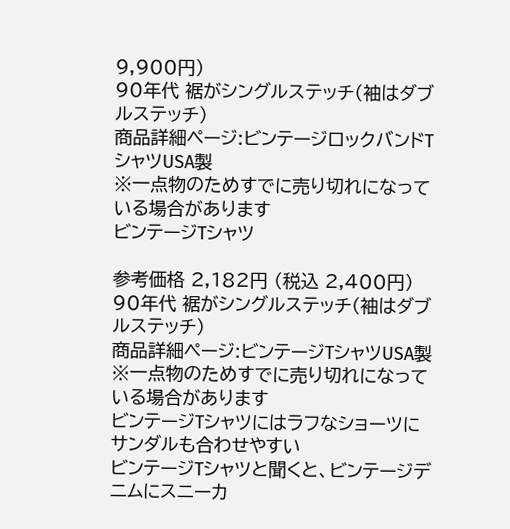9,900円)
90年代 裾がシングルステッチ(袖はダブルステッチ)
商品詳細ページ:ビンテージロックバンドTシャツUSA製
※一点物のためすでに売り切れになっている場合があります
ビンテージTシャツ

参考価格 2,182円 (税込 2,400円)
90年代 裾がシングルステッチ(袖はダブルステッチ)
商品詳細ページ:ビンテージTシャツUSA製
※一点物のためすでに売り切れになっている場合があります
ビンテージTシャツにはラフなショーツにサンダルも合わせやすい
ビンテージTシャツと聞くと、ビンテージデニムにスニーカ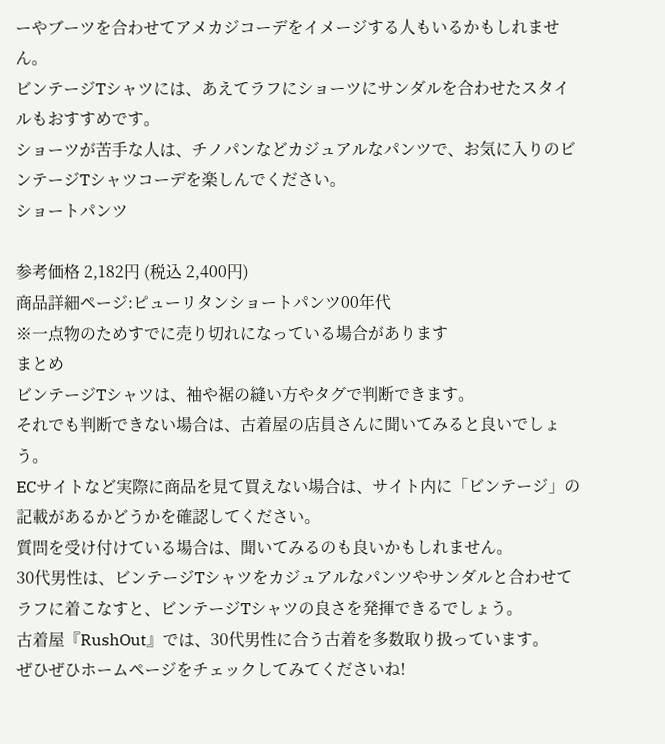ーやブーツを合わせてアメカジコーデをイメージする人もいるかもしれません。
ビンテージTシャツには、あえてラフにショーツにサンダルを合わせたスタイルもおすすめです。
ショーツが苦手な人は、チノパンなどカジュアルなパンツで、お気に入りのビンテージTシャツコーデを楽しんでください。
ショートパンツ

参考価格 2,182円 (税込 2,400円)
商品詳細ページ:ピューリタンショートパンツ00年代
※一点物のためすでに売り切れになっている場合があります
まとめ
ビンテージTシャツは、袖や裾の縫い方やタグで判断できます。
それでも判断できない場合は、古着屋の店員さんに聞いてみると良いでしょう。
ECサイトなど実際に商品を見て買えない場合は、サイト内に「ビンテージ」の記載があるかどうかを確認してください。
質問を受け付けている場合は、聞いてみるのも良いかもしれません。
30代男性は、ビンテージTシャツをカジュアルなパンツやサンダルと合わせてラフに着こなすと、ビンテージTシャツの良さを発揮できるでしょう。
古着屋『RushOut』では、30代男性に合う古着を多数取り扱っています。
ぜひぜひホームページをチェックしてみてくださいね!